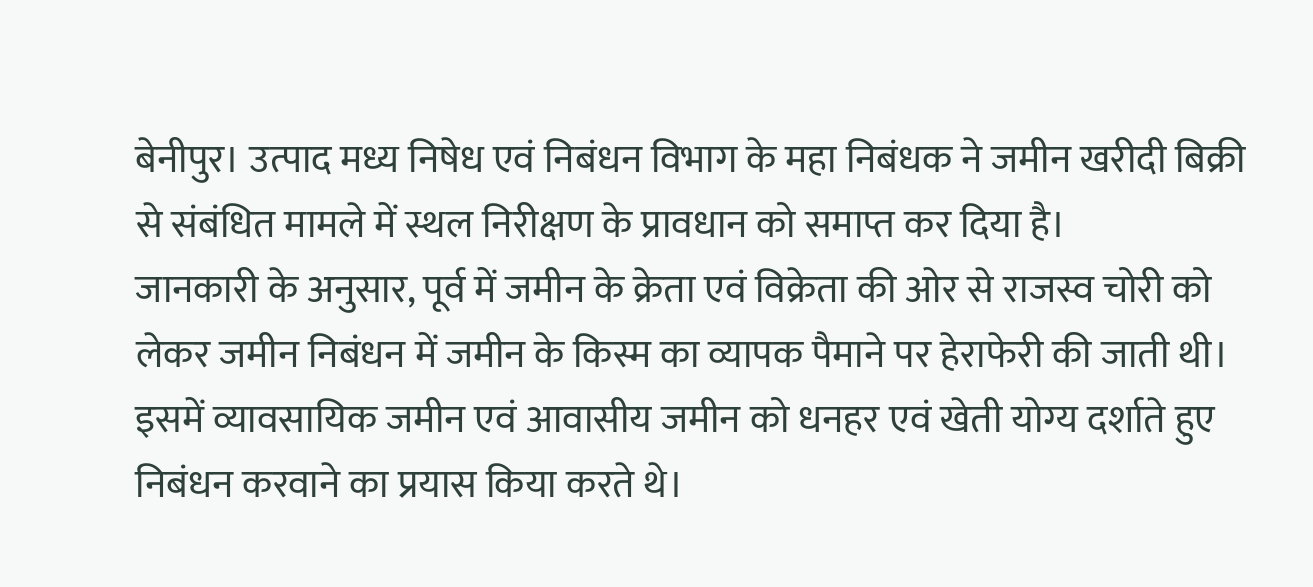बेनीपुर। उत्पाद मध्य निषेध एवं निबंधन विभाग के महा निबंधक ने जमीन खरीदी बिक्री से संबंधित मामले में स्थल निरीक्षण के प्रावधान को समाप्त कर दिया है।
जानकारी के अनुसार, पूर्व में जमीन के क्रेता एवं विक्रेता की ओर से राजस्व चोरी को लेकर जमीन निबंधन में जमीन के किस्म का व्यापक पैमाने पर हेराफेरी की जाती थी। इसमें व्यावसायिक जमीन एवं आवासीय जमीन को धनहर एवं खेती योग्य दर्शाते हुए निबंधन करवाने का प्रयास किया करते थे।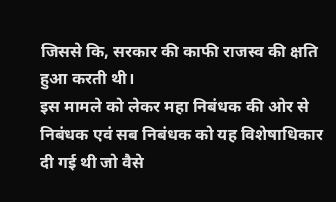जिससे कि, सरकार की काफी राजस्व की क्षति हुआ करती थी।
इस मामले को लेकर महा निबंधक की ओर से निबंधक एवं सब निबंधक को यह विशेषाधिकार दी गई थी जो वैसे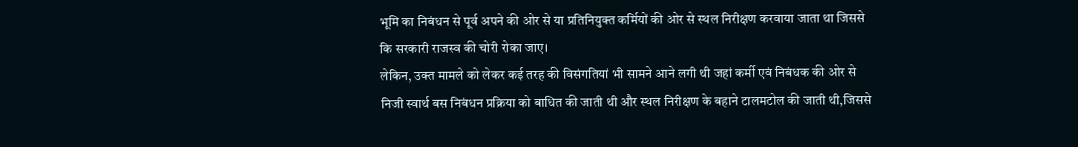भूमि का निबंधन से पूर्व अपने की ओर से या प्रतिनियुक्त कर्मियों की ओर से स्थल निरीक्षण करवाया जाता था जिससे कि सरकारी राजस्व की चोरी रोका जाए।
लेकिन, उक्त मामले को लेकर कई तरह की विसंगतियां भी सामने आने लगी थी जहां कर्मी एवं निबंधक की ओर से निजी स्वार्थ बस निबंधन प्रक्रिया को बाधित की जाती थी और स्थल निरीक्षण के बहाने टालमटोल की जाती थी,जिससे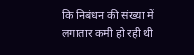कि निबंधन की संख्या में लगातार कमी हो रही थी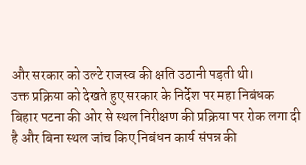और सरकार को उल्टे राजस्व की क्षति उठानी पड़ती थी।
उक्त प्रक्रिया को देखते हुए सरकार के निर्देश पर महा निबंधक बिहार पटना की ओर से स्थल निरीक्षण की प्रक्रिया पर रोक लगा दी है और बिना स्थल जांच किए निबंधन कार्य संपन्न की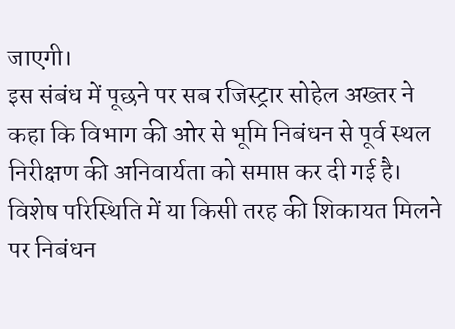जाएगी।
इस संबंध में पूछने पर सब रजिस्ट्रार सोहेल अख्तर ने कहा कि विभाग की ओर से भूमि निबंधन से पूर्व स्थल निरीक्षण की अनिवार्यता को समाप्त कर दी गई है। विशेष परिस्थिति में या किसी तरह की शिकायत मिलने पर निबंधन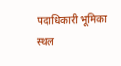पदाधिकारी भूमिका स्थल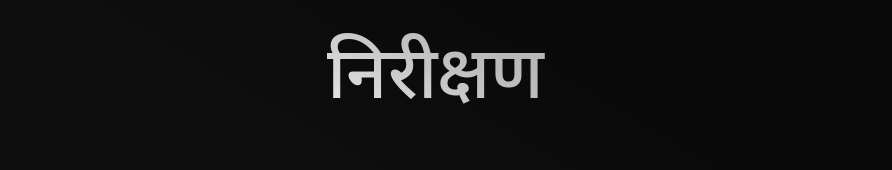निरीक्षण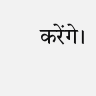करेंगे।